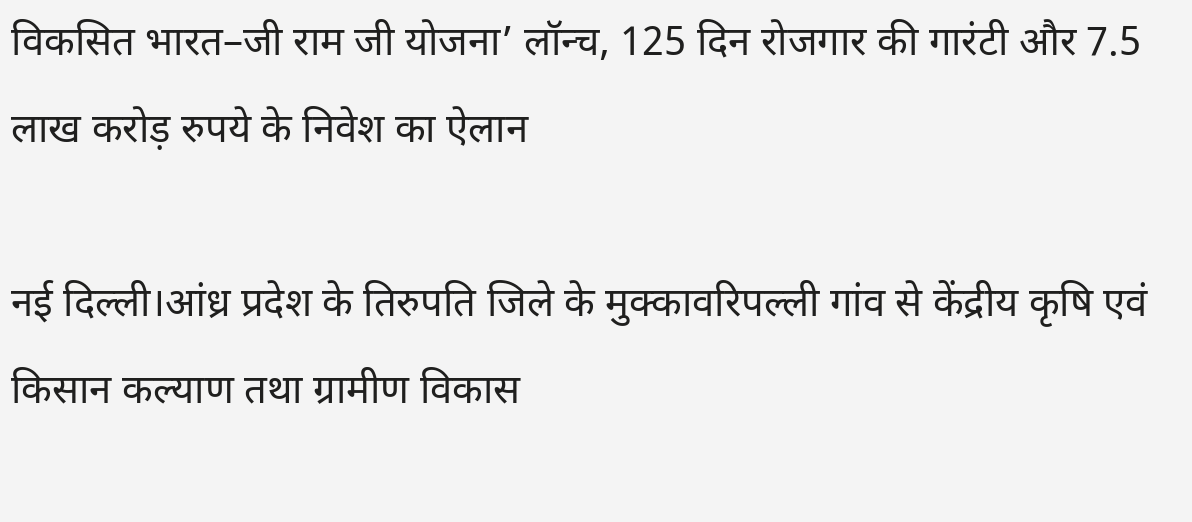विकसित भारत–जी राम जी योजना’ लॉन्च, 125 दिन रोजगार की गारंटी और 7.5 लाख करोड़ रुपये के निवेश का ऐलान

नई दिल्ली।आंध्र प्रदेश के तिरुपति जिले के मुक्कावरिपल्ली गांव से केंद्रीय कृषि एवं किसान कल्याण तथा ग्रामीण विकास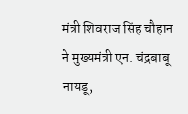मंत्री शिवराज सिंह चौहान ने मुख्यमंत्री एन. चंद्रबाबू नायडू,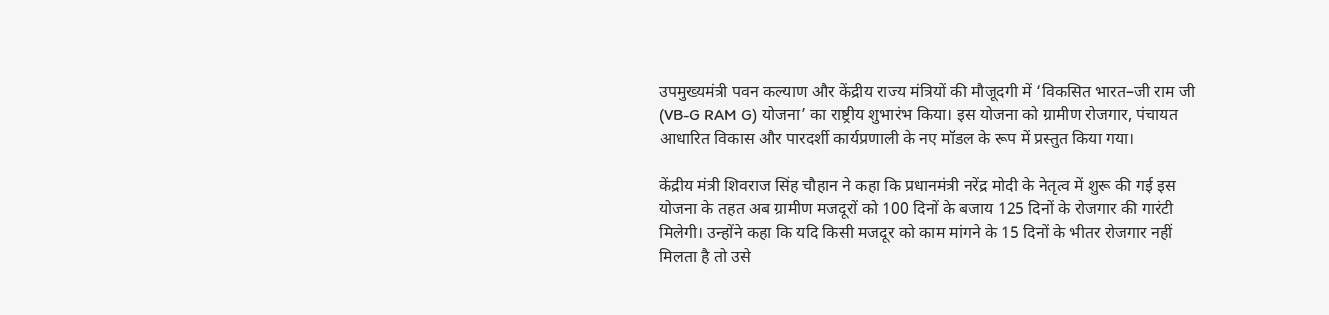उपमुख्यमंत्री पवन कल्याण और केंद्रीय राज्य मंत्रियों की मौजूदगी में ‘विकसित भारत–जी राम जी (VB-G RAM G) योजना’ का राष्ट्रीय शुभारंभ किया। इस योजना को ग्रामीण रोजगार, पंचायत आधारित विकास और पारदर्शी कार्यप्रणाली के नए मॉडल के रूप में प्रस्तुत किया गया।

केंद्रीय मंत्री शिवराज सिंह चौहान ने कहा कि प्रधानमंत्री नरेंद्र मोदी के नेतृत्व में शुरू की गई इस योजना के तहत अब ग्रामीण मजदूरों को 100 दिनों के बजाय 125 दिनों के रोजगार की गारंटी मिलेगी। उन्होंने कहा कि यदि किसी मजदूर को काम मांगने के 15 दिनों के भीतर रोजगार नहीं मिलता है तो उसे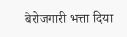बेरोजगारी भत्ता दिया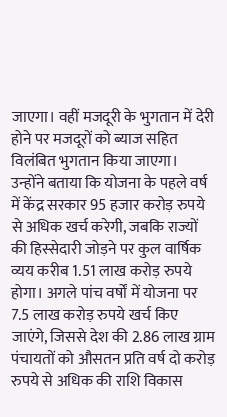जाएगा। वहीं मजदूरी के भुगतान में देरी होने पर मजदूरों को ब्याज सहित विलंबित भुगतान किया जाएगा।
उन्होंने बताया कि योजना के पहले वर्ष में केंद्र सरकार 95 हजार करोड़ रुपये से अधिक खर्च करेगी, जबकि राज्यों की हिस्सेदारी जोड़ने पर कुल वार्षिक व्यय करीब 1.51 लाख करोड़ रुपये होगा। अगले पांच वर्षों में योजना पर 7.5 लाख करोड़ रुपये खर्च किए जाएंगे, जिससे देश की 2.86 लाख ग्राम पंचायतों को औसतन प्रति वर्ष दो करोड़ रुपये से अधिक की राशि विकास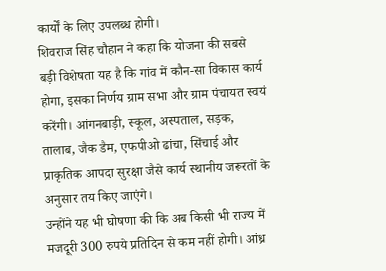कार्यों के लिए उपलब्ध होगी।
शिवराज सिंह चौहान ने कहा कि योजना की सबसे बड़ी विशेषता यह है कि गांव में कौन-सा विकास कार्य होगा, इसका निर्णय ग्राम सभा और ग्राम पंचायत स्वयं करेंगी। आंगनबाड़ी, स्कूल, अस्पताल, सड़क, तालाब, जैक डैम, एफपीओ ढांचा, सिंचाई और प्राकृतिक आपदा सुरक्षा जैसे कार्य स्थानीय जरूरतों के अनुसार तय किए जाएंगे।
उन्होंने यह भी घोषणा की कि अब किसी भी राज्य में मजदूरी 300 रुपये प्रतिदिन से कम नहीं होगी। आंध्र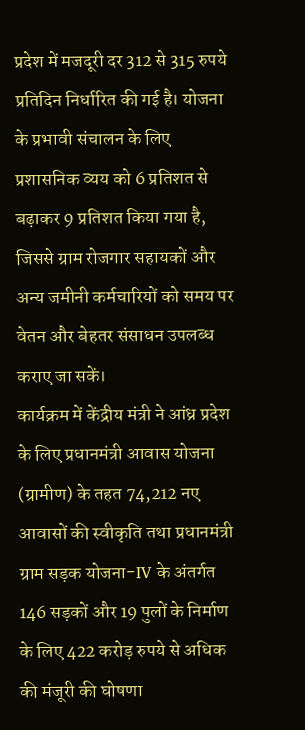प्रदेश में मजदूरी दर 312 से 315 रुपये प्रतिदिन निर्धारित की गई है। योजना के प्रभावी संचालन के लिए प्रशासनिक व्यय को 6 प्रतिशत से बढ़ाकर 9 प्रतिशत किया गया है, जिससे ग्राम रोजगार सहायकों और अन्य जमीनी कर्मचारियों को समय पर वेतन और बेहतर संसाधन उपलब्ध कराए जा सकें।
कार्यक्रम में केंद्रीय मंत्री ने आंध्र प्रदेश के लिए प्रधानमंत्री आवास योजना (ग्रामीण) के तहत 74,212 नए आवासों की स्वीकृति तथा प्रधानमंत्री ग्राम सड़क योजना-IV के अंतर्गत 146 सड़कों और 19 पुलों के निर्माण के लिए 422 करोड़ रुपये से अधिक की मंजूरी की घोषणा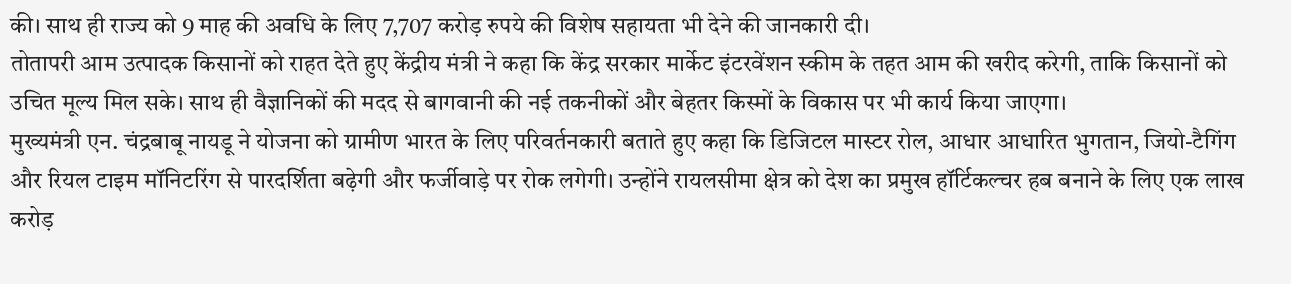की। साथ ही राज्य को 9 माह की अवधि के लिए 7,707 करोड़ रुपये की विशेष सहायता भी देने की जानकारी दी।
तोतापरी आम उत्पादक किसानों को राहत देते हुए केंद्रीय मंत्री ने कहा कि केंद्र सरकार मार्केट इंटरवेंशन स्कीम के तहत आम की खरीद करेगी, ताकि किसानों को उचित मूल्य मिल सके। साथ ही वैज्ञानिकों की मदद से बागवानी की नई तकनीकों और बेहतर किस्मों के विकास पर भी कार्य किया जाएगा।
मुख्यमंत्री एन. चंद्रबाबू नायडू ने योजना को ग्रामीण भारत के लिए परिवर्तनकारी बताते हुए कहा कि डिजिटल मास्टर रोल, आधार आधारित भुगतान, जियो-टैगिंग और रियल टाइम मॉनिटरिंग से पारदर्शिता बढ़ेगी और फर्जीवाड़े पर रोक लगेगी। उन्होंने रायलसीमा क्षेत्र को देश का प्रमुख हॉर्टिकल्चर हब बनाने के लिए एक लाख करोड़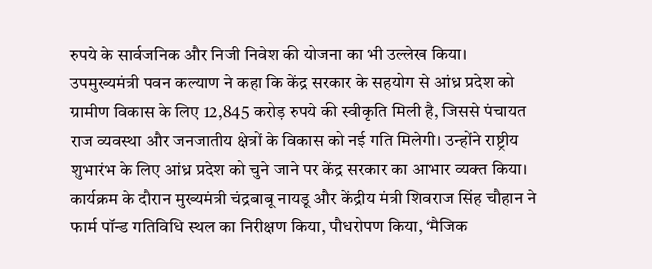रुपये के सार्वजनिक और निजी निवेश की योजना का भी उल्लेख किया।
उपमुख्यमंत्री पवन कल्याण ने कहा कि केंद्र सरकार के सहयोग से आंध्र प्रदेश को ग्रामीण विकास के लिए 12,845 करोड़ रुपये की स्वीकृति मिली है, जिससे पंचायत राज व्यवस्था और जनजातीय क्षेत्रों के विकास को नई गति मिलेगी। उन्होंने राष्ट्रीय शुभारंभ के लिए आंध्र प्रदेश को चुने जाने पर केंद्र सरकार का आभार व्यक्त किया।
कार्यक्रम के दौरान मुख्यमंत्री चंद्रबाबू नायडू और केंद्रीय मंत्री शिवराज सिंह चौहान ने फार्म पॉन्ड गतिविधि स्थल का निरीक्षण किया, पौधरोपण किया, ‘मैजिक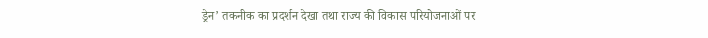ड्रेन’ तकनीक का प्रदर्शन देखा तथा राज्य की विकास परियोजनाओं पर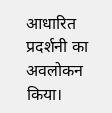आधारित प्रदर्शनी का अवलोकन किया।